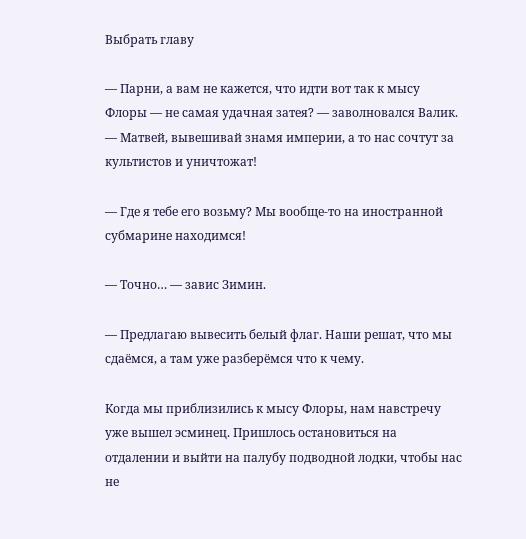Выбрать главу

— Парни, а вам не кажется, что идти вот так к мысу Флоры — не самая удачная затея? — заволновался Валик. — Матвей, вывешивай знамя империи, а то нас сочтут за культистов и уничтожат!

— Где я тебе его возьму? Мы вообще-то на иностранной субмарине находимся!

— Точно… — завис Зимин.

— Предлагаю вывесить белый флаг. Наши решат, что мы сдаёмся, а там уже разберёмся что к чему.

Когда мы приблизились к мысу Флоры, нам навстречу уже вышел эсминец. Пришлось остановиться на отдалении и выйти на палубу подводной лодки, чтобы нас не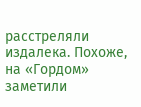расстреляли издалека. Похоже, на «Гордом» заметили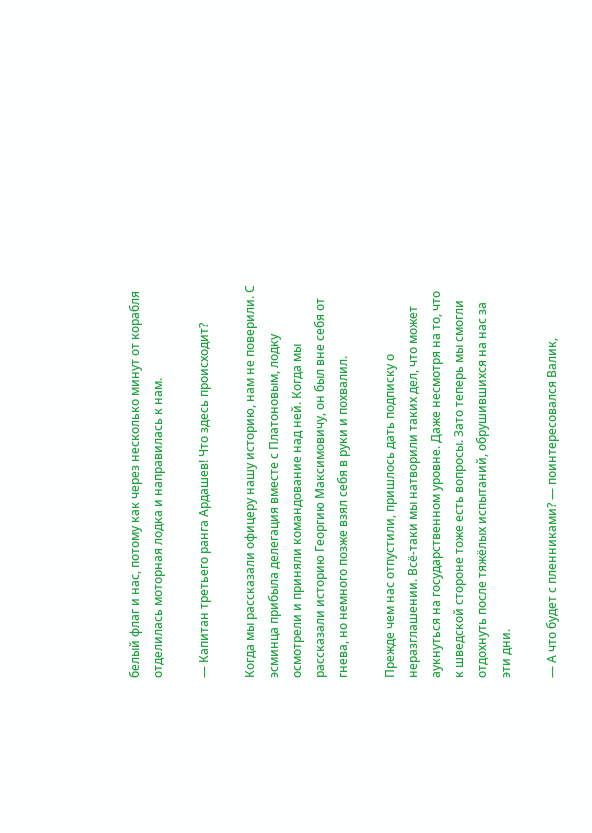белый флаг и нас, потому как через несколько минут от корабля отделилась моторная лодка и направилась к нам.

— Капитан третьего ранга Ардашев! Что здесь происходит?

Когда мы рассказали офицеру нашу историю, нам не поверили. С эсминца прибыла делегация вместе с Платоновым, лодку осмотрели и приняли командование над ней. Когда мы рассказали историю Георгию Максимовичу, он был вне себя от гнева, но немного позже взял себя в руки и похвалил.

Прежде чем нас отпустили, пришлось дать подписку о неразглашении. Всё-таки мы натворили таких дел, что может аукнуться на государственном уровне. Даже несмотря на то, что к шведской стороне тоже есть вопросы. Зато теперь мы смогли отдохнуть после тяжёлых испытаний, обрушившихся на нас за эти дни.

— А что будет с пленниками? — поинтересовался Валик,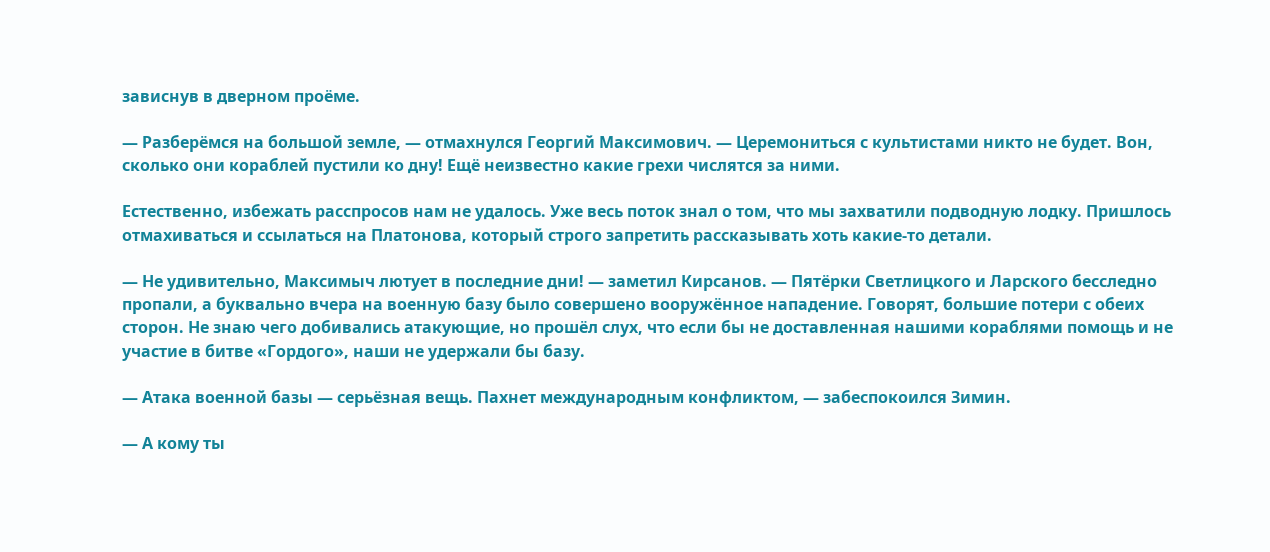зависнув в дверном проёме.

— Разберёмся на большой земле, — отмахнулся Георгий Максимович. — Церемониться с культистами никто не будет. Вон, сколько они кораблей пустили ко дну! Ещё неизвестно какие грехи числятся за ними.

Естественно, избежать расспросов нам не удалось. Уже весь поток знал о том, что мы захватили подводную лодку. Пришлось отмахиваться и ссылаться на Платонова, который строго запретить рассказывать хоть какие-то детали.

— Не удивительно, Максимыч лютует в последние дни! — заметил Кирсанов. — Пятёрки Светлицкого и Ларского бесследно пропали, а буквально вчера на военную базу было совершено вооружённое нападение. Говорят, большие потери с обеих сторон. Не знаю чего добивались атакующие, но прошёл слух, что если бы не доставленная нашими кораблями помощь и не участие в битве «Гордого», наши не удержали бы базу.

— Атака военной базы — серьёзная вещь. Пахнет международным конфликтом, — забеспокоился Зимин.

— А кому ты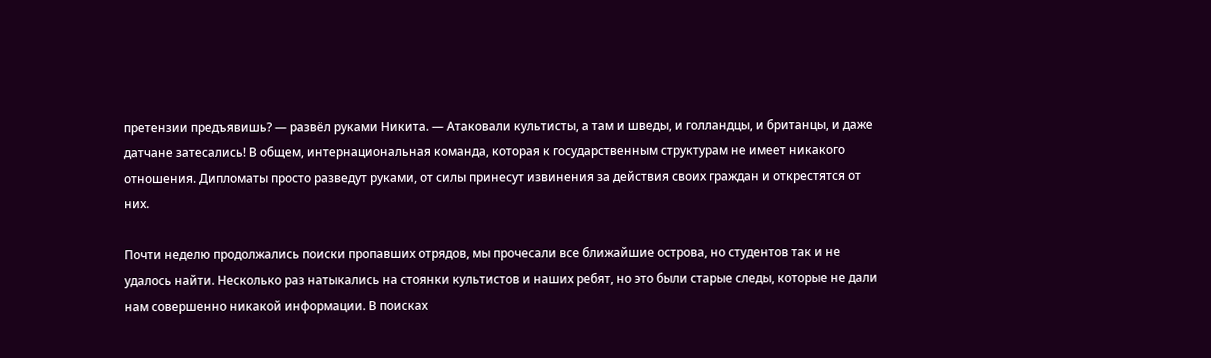претензии предъявишь? — развёл руками Никита. — Атаковали культисты, а там и шведы, и голландцы, и британцы, и даже датчане затесались! В общем, интернациональная команда, которая к государственным структурам не имеет никакого отношения. Дипломаты просто разведут руками, от силы принесут извинения за действия своих граждан и открестятся от них.

Почти неделю продолжались поиски пропавших отрядов, мы прочесали все ближайшие острова, но студентов так и не удалось найти. Несколько раз натыкались на стоянки культистов и наших ребят, но это были старые следы, которые не дали нам совершенно никакой информации. В поисках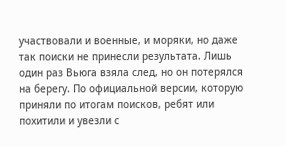участвовали и военные, и моряки, но даже так поиски не принесли результата. Лишь один раз Вьюга взяла след, но он потерялся на берегу. По официальной версии, которую приняли по итогам поисков, ребят или похитили и увезли с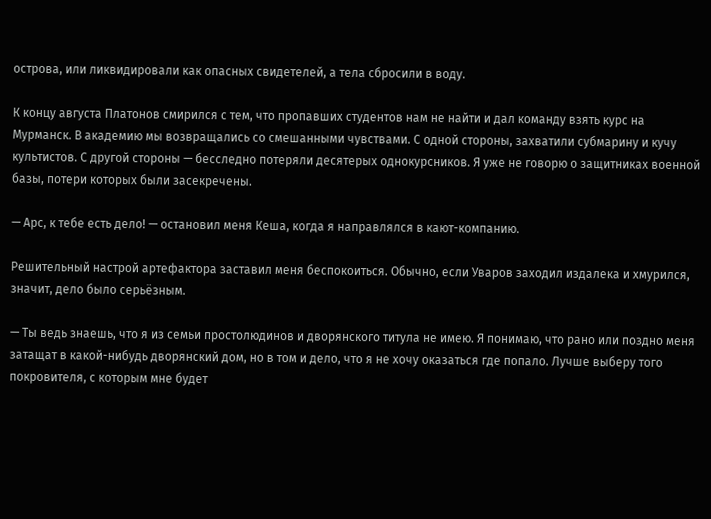острова, или ликвидировали как опасных свидетелей, а тела сбросили в воду.

К концу августа Платонов смирился с тем, что пропавших студентов нам не найти и дал команду взять курс на Мурманск. В академию мы возвращались со смешанными чувствами. С одной стороны, захватили субмарину и кучу культистов. С другой стороны — бесследно потеряли десятерых однокурсников. Я уже не говорю о защитниках военной базы, потери которых были засекречены.

— Арс, к тебе есть дело! — остановил меня Кеша, когда я направлялся в кают-компанию.

Решительный настрой артефактора заставил меня беспокоиться. Обычно, если Уваров заходил издалека и хмурился, значит, дело было серьёзным.

— Ты ведь знаешь, что я из семьи простолюдинов и дворянского титула не имею. Я понимаю, что рано или поздно меня затащат в какой-нибудь дворянский дом, но в том и дело, что я не хочу оказаться где попало. Лучше выберу того покровителя, с которым мне будет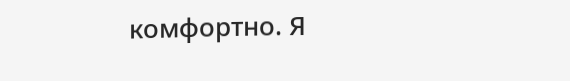комфортно. Я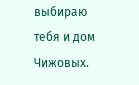выбираю тебя и дом Чижовых.